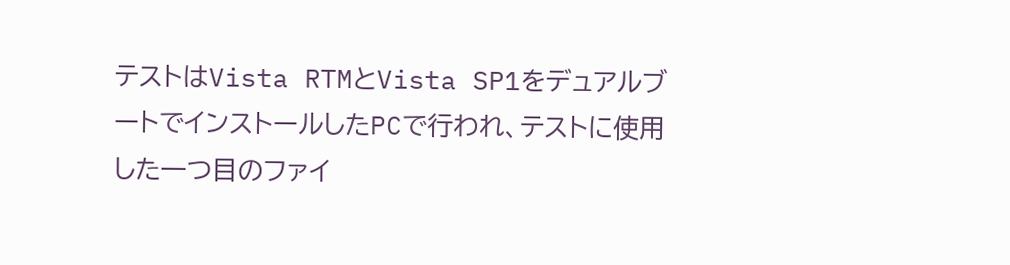テストはVista RTMとVista SP1をデュアルブートでインストールしたPCで行われ、テストに使用した一つ目のファイ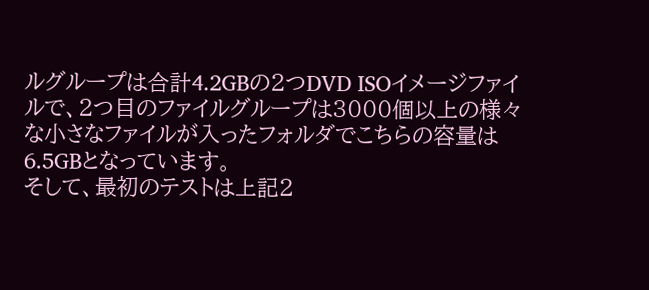ルグループは合計4.2GBの2つDVD ISOイメージファイルで、2つ目のファイルグループは3000個以上の様々な小さなファイルが入ったフォルダでこちらの容量は6.5GBとなっています。
そして、最初のテストは上記2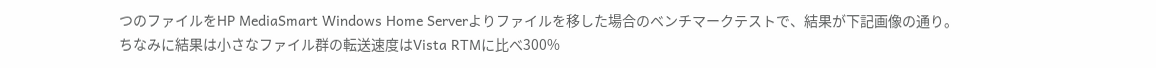つのファイルをHP MediaSmart Windows Home Serverよりファイルを移した場合のベンチマークテストで、結果が下記画像の通り。
ちなみに結果は小さなファイル群の転送速度はVista RTMに比べ300%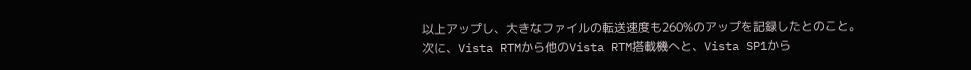以上アップし、大きなファイルの転送速度も260%のアップを記録したとのこと。
次に、Vista RTMから他のVista RTM搭載機へと、Vista SP1から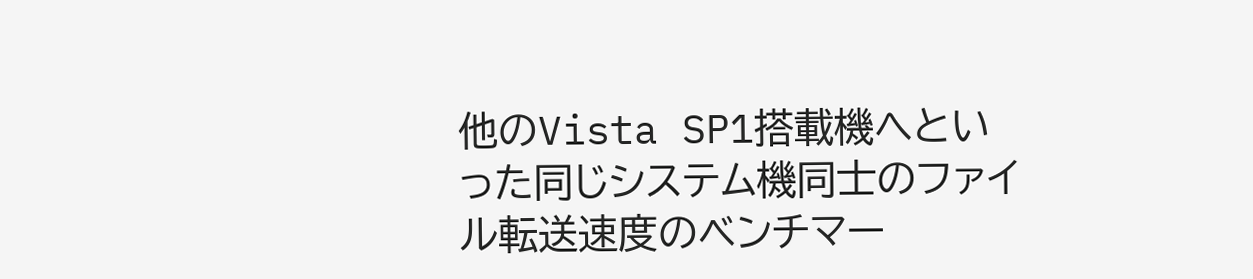他のVista SP1搭載機へといった同じシステム機同士のファイル転送速度のベンチマー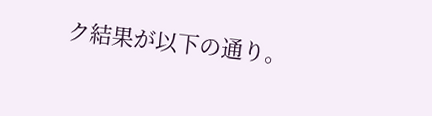ク結果が以下の通り。